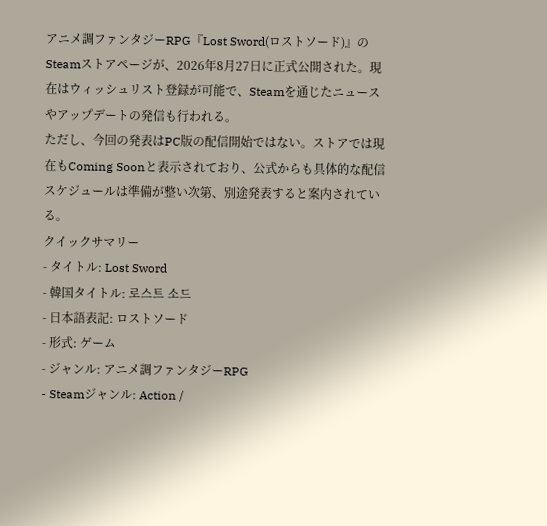アニメ調ファンタジーRPG『Lost Sword(ロストソード)』のSteamストアページが、2026年8月27日に正式公開された。現在はウィッシュリスト登録が可能で、Steamを通じたニュースやアップデートの発信も行われる。
ただし、今回の発表はPC版の配信開始ではない。ストアでは現在もComing Soonと表示されており、公式からも具体的な配信スケジュールは準備が整い次第、別途発表すると案内されている。
クイックサマリー
- タイトル: Lost Sword
- 韓国タイトル: 로스트 소드
- 日本語表記: ロストソード
- 形式: ゲーム
- ジャンル: アニメ調ファンタジーRPG
- Steamジャンル: Action /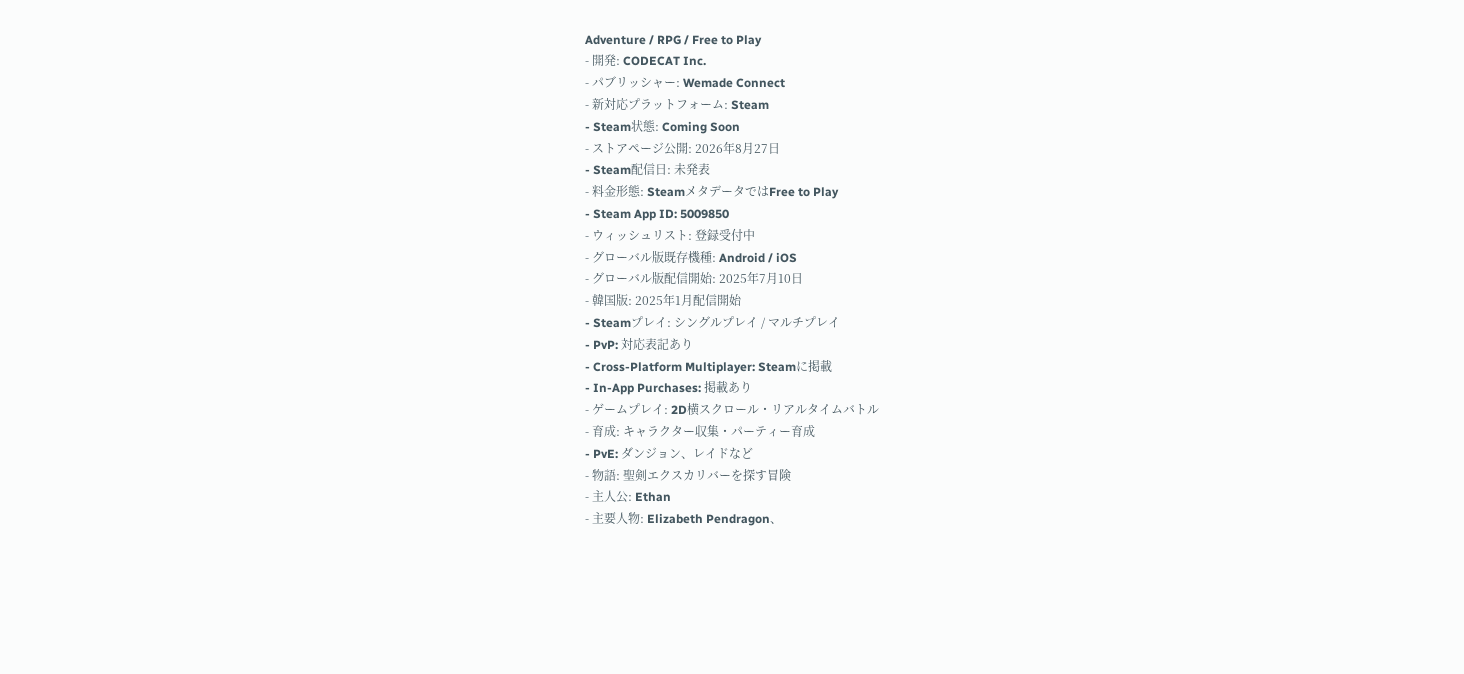Adventure / RPG / Free to Play
- 開発: CODECAT Inc.
- パブリッシャー: Wemade Connect
- 新対応プラットフォーム: Steam
- Steam状態: Coming Soon
- ストアページ公開: 2026年8月27日
- Steam配信日: 未発表
- 料金形態: SteamメタデータではFree to Play
- Steam App ID: 5009850
- ウィッシュリスト: 登録受付中
- グローバル版既存機種: Android / iOS
- グローバル版配信開始: 2025年7月10日
- 韓国版: 2025年1月配信開始
- Steamプレイ: シングルプレイ / マルチプレイ
- PvP: 対応表記あり
- Cross-Platform Multiplayer: Steamに掲載
- In-App Purchases: 掲載あり
- ゲームプレイ: 2D横スクロール・リアルタイムバトル
- 育成: キャラクター収集・パーティー育成
- PvE: ダンジョン、レイドなど
- 物語: 聖剣エクスカリバーを探す冒険
- 主人公: Ethan
- 主要人物: Elizabeth Pendragon、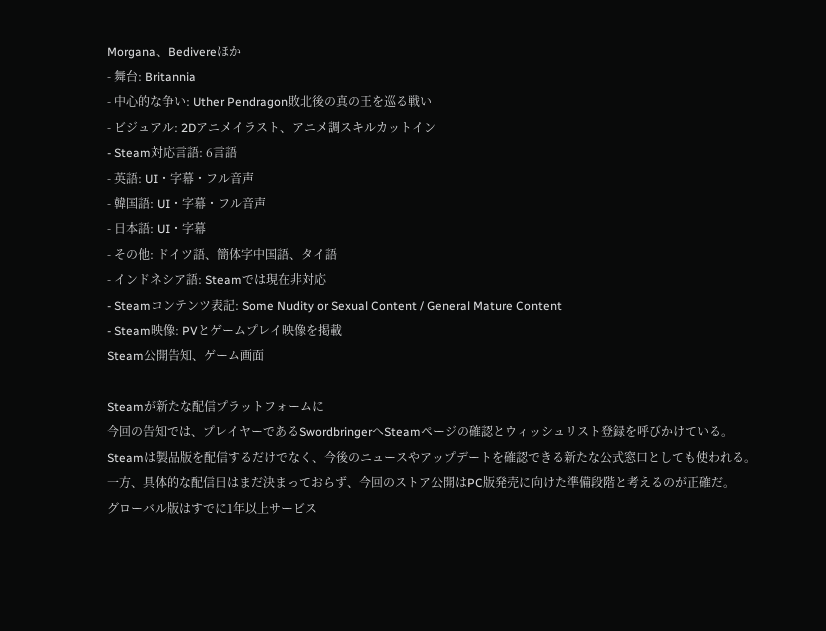Morgana、Bedivereほか
- 舞台: Britannia
- 中心的な争い: Uther Pendragon敗北後の真の王を巡る戦い
- ビジュアル: 2Dアニメイラスト、アニメ調スキルカットイン
- Steam対応言語: 6言語
- 英語: UI・字幕・フル音声
- 韓国語: UI・字幕・フル音声
- 日本語: UI・字幕
- その他: ドイツ語、簡体字中国語、タイ語
- インドネシア語: Steamでは現在非対応
- Steamコンテンツ表記: Some Nudity or Sexual Content / General Mature Content
- Steam映像: PVとゲームプレイ映像を掲載
Steam公開告知、ゲーム画面

Steamが新たな配信プラットフォームに
今回の告知では、プレイヤーであるSwordbringerへSteamページの確認とウィッシュリスト登録を呼びかけている。
Steamは製品版を配信するだけでなく、今後のニュースやアップデートを確認できる新たな公式窓口としても使われる。
一方、具体的な配信日はまだ決まっておらず、今回のストア公開はPC版発売に向けた準備段階と考えるのが正確だ。
グローバル版はすでに1年以上サービス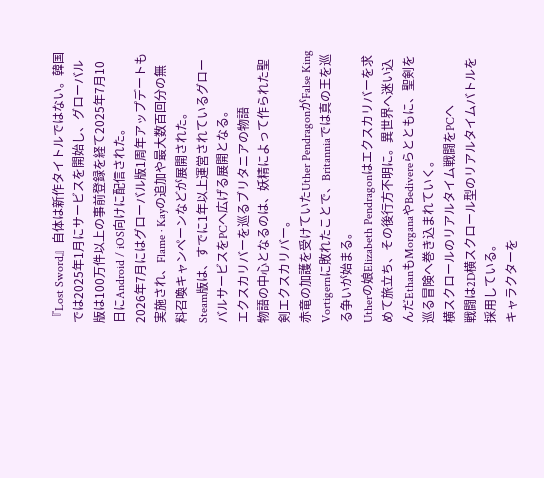『Lost Sword』自体は新作タイトルではない。韓国では2025年1月にサービスを開始し、グローバル版は100万件以上の事前登録を経て2025年7月10日にAndroid / iOS向けに配信された。
2026年7月にはグローバル版1周年アップデートも実施され、Flame · Kayの追加や最大数百回分の無料召喚キャンペーンなどが展開された。
Steam版は、すでに1年以上運営されているグローバルサービスをPCへ広げる展開となる。
エクスカリバーを巡るブリタニアの物語
物語の中心となるのは、妖精によって作られた聖剣エクスカリバー。
赤竜の加護を受けていたUther PendragonがFalse King Vortigernに敗れたことで、Britanniaでは真の王を巡る争いが始まる。
Utherの娘Elizabeth Pendragonはエクスカリバーを求めて旅立ち、その後行方不明に。異世界へ迷い込んだEthanもMorganaやBedivereらとともに、聖剣を巡る冒険へ巻き込まれていく。
横スクロールのリアルタイム戦闘をPCへ
戦闘は2D横スクロール型のリアルタイムバトルを採用している。
キャラクターを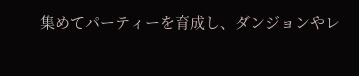集めてパーティーを育成し、ダンジョンやレ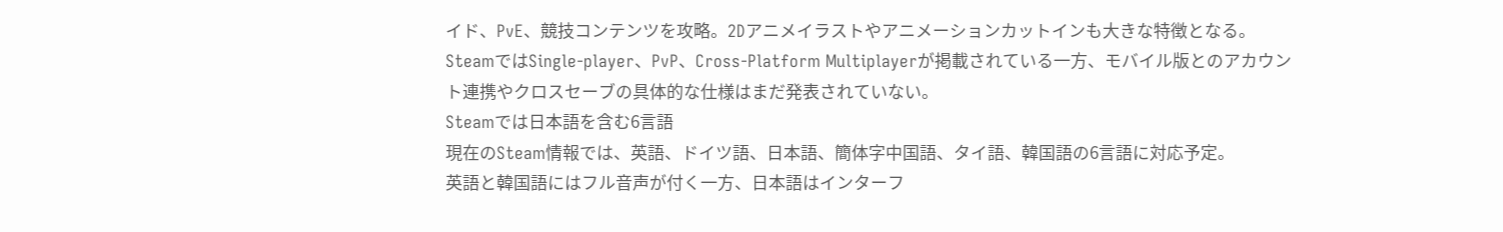イド、PvE、競技コンテンツを攻略。2Dアニメイラストやアニメーションカットインも大きな特徴となる。
SteamではSingle-player、PvP、Cross-Platform Multiplayerが掲載されている一方、モバイル版とのアカウント連携やクロスセーブの具体的な仕様はまだ発表されていない。
Steamでは日本語を含む6言語
現在のSteam情報では、英語、ドイツ語、日本語、簡体字中国語、タイ語、韓国語の6言語に対応予定。
英語と韓国語にはフル音声が付く一方、日本語はインターフ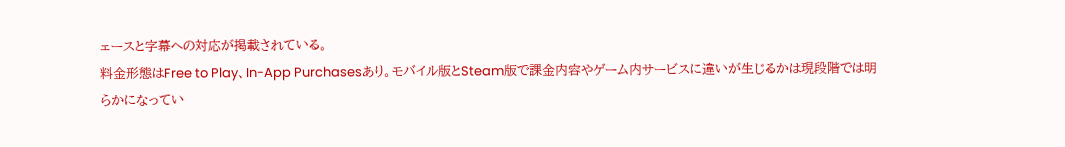ェースと字幕への対応が掲載されている。
料金形態はFree to Play、In-App Purchasesあり。モバイル版とSteam版で課金内容やゲーム内サービスに違いが生じるかは現段階では明らかになってい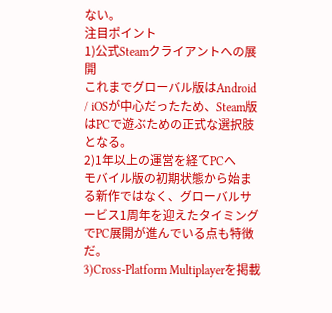ない。
注目ポイント
1)公式Steamクライアントへの展開
これまでグローバル版はAndroid / iOSが中心だったため、Steam版はPCで遊ぶための正式な選択肢となる。
2)1年以上の運営を経てPCへ
モバイル版の初期状態から始まる新作ではなく、グローバルサービス1周年を迎えたタイミングでPC展開が進んでいる点も特徴だ。
3)Cross-Platform Multiplayerを掲載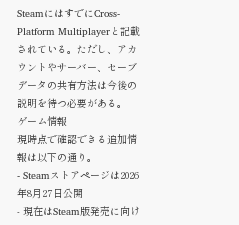SteamにはすでにCross-Platform Multiplayerと記載されている。ただし、アカウントやサーバー、セーブデータの共有方法は今後の説明を待つ必要がある。
ゲーム情報
現時点で確認できる追加情報は以下の通り。
- Steamストアページは2026年8月27日公開
- 現在はSteam版発売に向け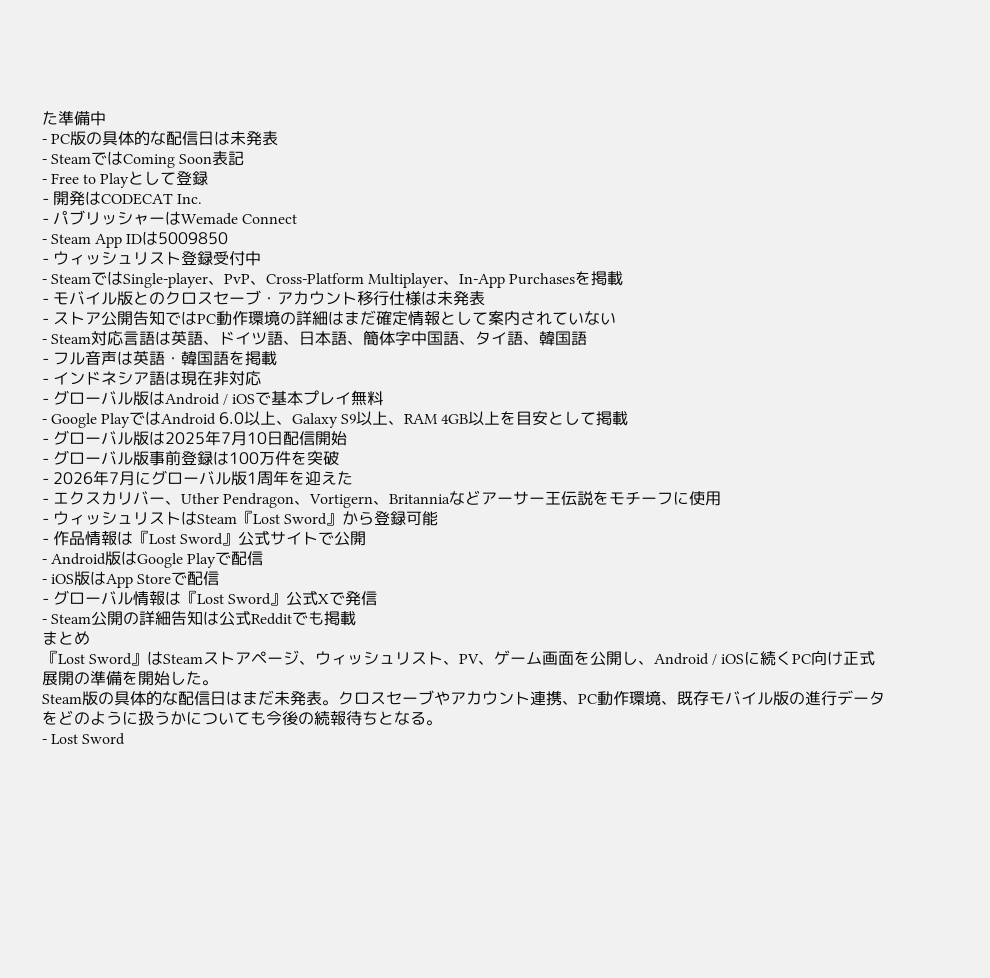た準備中
- PC版の具体的な配信日は未発表
- SteamではComing Soon表記
- Free to Playとして登録
- 開発はCODECAT Inc.
- パブリッシャーはWemade Connect
- Steam App IDは5009850
- ウィッシュリスト登録受付中
- SteamではSingle-player、PvP、Cross-Platform Multiplayer、In-App Purchasesを掲載
- モバイル版とのクロスセーブ・アカウント移行仕様は未発表
- ストア公開告知ではPC動作環境の詳細はまだ確定情報として案内されていない
- Steam対応言語は英語、ドイツ語、日本語、簡体字中国語、タイ語、韓国語
- フル音声は英語・韓国語を掲載
- インドネシア語は現在非対応
- グローバル版はAndroid / iOSで基本プレイ無料
- Google PlayではAndroid 6.0以上、Galaxy S9以上、RAM 4GB以上を目安として掲載
- グローバル版は2025年7月10日配信開始
- グローバル版事前登録は100万件を突破
- 2026年7月にグローバル版1周年を迎えた
- エクスカリバー、Uther Pendragon、Vortigern、Britanniaなどアーサー王伝説をモチーフに使用
- ウィッシュリストはSteam『Lost Sword』から登録可能
- 作品情報は『Lost Sword』公式サイトで公開
- Android版はGoogle Playで配信
- iOS版はApp Storeで配信
- グローバル情報は『Lost Sword』公式Xで発信
- Steam公開の詳細告知は公式Redditでも掲載
まとめ
『Lost Sword』はSteamストアページ、ウィッシュリスト、PV、ゲーム画面を公開し、Android / iOSに続くPC向け正式展開の準備を開始した。
Steam版の具体的な配信日はまだ未発表。クロスセーブやアカウント連携、PC動作環境、既存モバイル版の進行データをどのように扱うかについても今後の続報待ちとなる。
- Lost Sword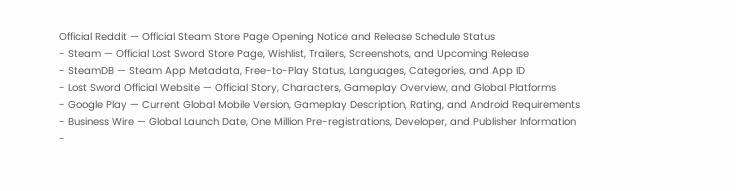Official Reddit — Official Steam Store Page Opening Notice and Release Schedule Status
- Steam — Official Lost Sword Store Page, Wishlist, Trailers, Screenshots, and Upcoming Release
- SteamDB — Steam App Metadata, Free-to-Play Status, Languages, Categories, and App ID
- Lost Sword Official Website — Official Story, Characters, Gameplay Overview, and Global Platforms
- Google Play — Current Global Mobile Version, Gameplay Description, Rating, and Android Requirements
- Business Wire — Global Launch Date, One Million Pre-registrations, Developer, and Publisher Information
-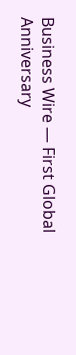Business Wire — First Global Anniversary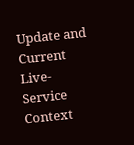Update and Current Live-Service Context